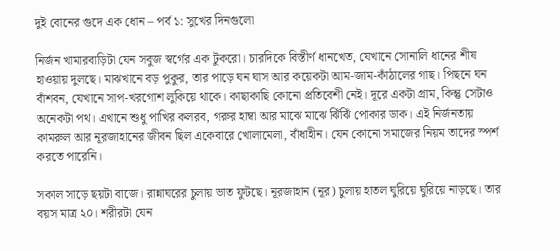দুই বোনের গুদে এক ধোন – পর্ব ১: সুখের দিনগুলো

নির্জন খামারবাড়িটা যেন সবুজ স্বর্গের এক টুকরো। চারদিকে বিস্তীর্ণ ধানখেত, যেখানে সোনালি ধানের শীষ হাওয়ায় দুলছে। মাঝখানে বড় পুকুর, তার পাড়ে ঘন ঘাস আর কয়েকটা আম-জাম-কাঁঠালের গাছ। পিছনে ঘন বাঁশবন, যেখানে সাপ-খরগোশ লুকিয়ে থাকে। কাছাকাছি কোনো প্রতিবেশী নেই। দূরে একটা গ্রাম, কিন্তু সেটাও অনেকটা পথ। এখানে শুধু পাখির কলরব, গরুর হাম্বা আর মাঝে মাঝে ঝিঁঝিঁ পোকার ডাক। এই নির্জনতায় কামরুল আর নূরজাহানের জীবন ছিল একেবারে খোলামেলা, বাঁধাহীন। যেন কোনো সমাজের নিয়ম তাদের স্পর্শ করতে পারেনি।

সকাল সাড়ে ছয়টা বাজে। রান্নাঘরের চুলায় ভাত ফুটছে। নূরজাহান (নূর) চুলায় হাতল ঘুরিয়ে ঘুরিয়ে নাড়ছে। তার বয়স মাত্র ২০। শরীরটা যেন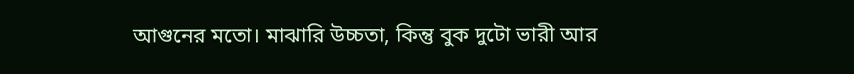আগুনের মতো। মাঝারি উচ্চতা, কিন্তু বুক দুটো ভারী আর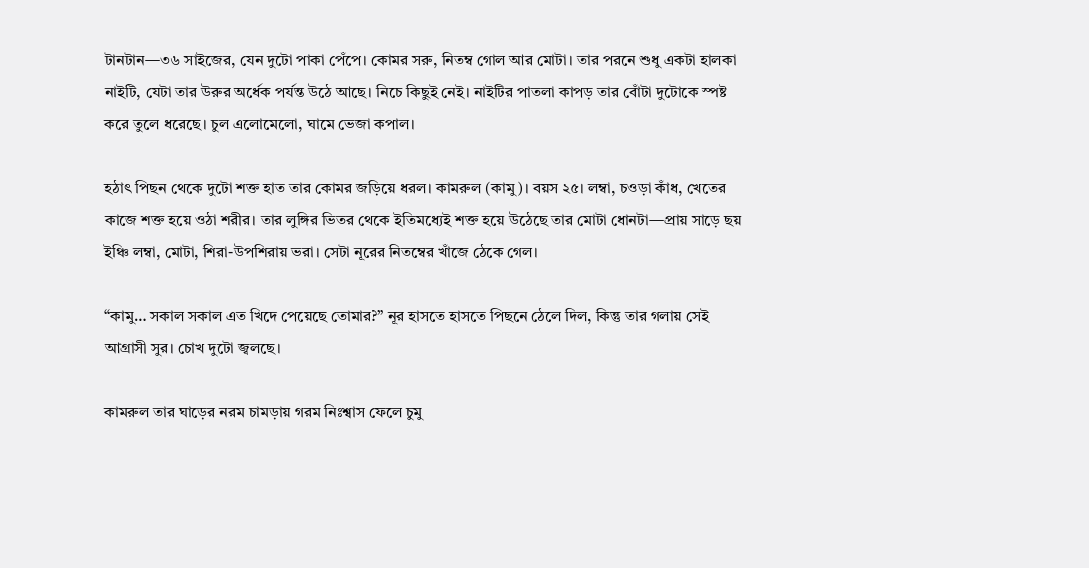টানটান—৩৬ সাইজের, যেন দুটো পাকা পেঁপে। কোমর সরু, নিতম্ব গোল আর মোটা। তার পরনে শুধু একটা হালকা নাইটি, যেটা তার উরুর অর্ধেক পর্যন্ত উঠে আছে। নিচে কিছুই নেই। নাইটির পাতলা কাপড় তার বোঁটা দুটোকে স্পষ্ট করে তুলে ধরেছে। চুল এলোমেলো, ঘামে ভেজা কপাল।

হঠাৎ পিছন থেকে দুটো শক্ত হাত তার কোমর জড়িয়ে ধরল। কামরুল (কামু)। বয়স ২৫। লম্বা, চওড়া কাঁধ, খেতের কাজে শক্ত হয়ে ওঠা শরীর। তার লুঙ্গির ভিতর থেকে ইতিমধ্যেই শক্ত হয়ে উঠেছে তার মোটা ধোনটা—প্রায় সাড়ে ছয় ইঞ্চি লম্বা, মোটা, শিরা-উপশিরায় ভরা। সেটা নূরের নিতম্বের খাঁজে ঠেকে গেল।

“কামু… সকাল সকাল এত খিদে পেয়েছে তোমার?” নূর হাসতে হাসতে পিছনে ঠেলে দিল, কিন্তু তার গলায় সেই আগ্রাসী সুর। চোখ দুটো জ্বলছে।

কামরুল তার ঘাড়ের নরম চামড়ায় গরম নিঃশ্বাস ফেলে চুমু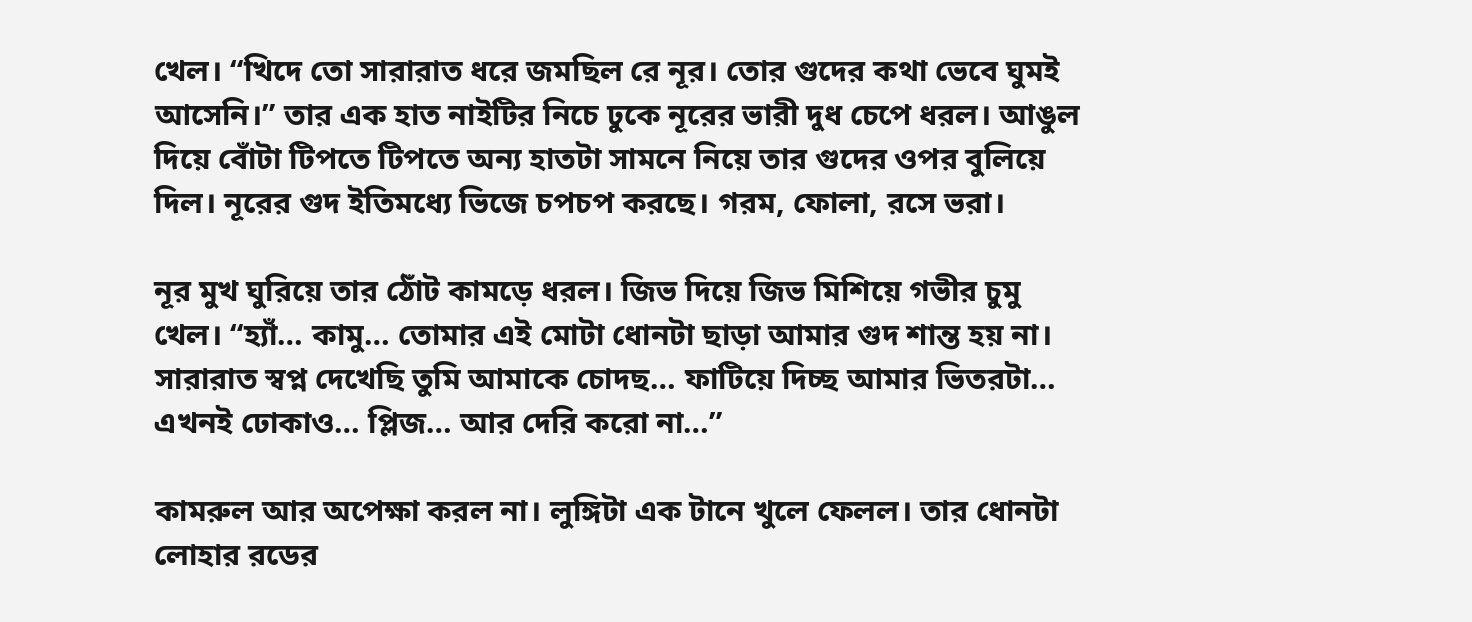খেল। “খিদে তো সারারাত ধরে জমছিল রে নূর। তোর গুদের কথা ভেবে ঘুমই আসেনি।” তার এক হাত নাইটির নিচে ঢুকে নূরের ভারী দুধ চেপে ধরল। আঙুল দিয়ে বোঁটা টিপতে টিপতে অন্য হাতটা সামনে নিয়ে তার গুদের ওপর বুলিয়ে দিল। নূরের গুদ ইতিমধ্যে ভিজে চপচপ করছে। গরম, ফোলা, রসে ভরা।

নূর মুখ ঘুরিয়ে তার ঠোঁট কামড়ে ধরল। জিভ দিয়ে জিভ মিশিয়ে গভীর চুমু খেল। “হ্যাঁ… কামু… তোমার এই মোটা ধোনটা ছাড়া আমার গুদ শান্ত হয় না। সারারাত স্বপ্ন দেখেছি তুমি আমাকে চোদছ… ফাটিয়ে দিচ্ছ আমার ভিতরটা… এখনই ঢোকাও… প্লিজ… আর দেরি করো না…”

কামরুল আর অপেক্ষা করল না। লুঙ্গিটা এক টানে খুলে ফেলল। তার ধোনটা লোহার রডের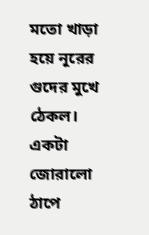মতো খাড়া হয়ে নূরের গুদের মুখে ঠেকল। একটা জোরালো ঠাপে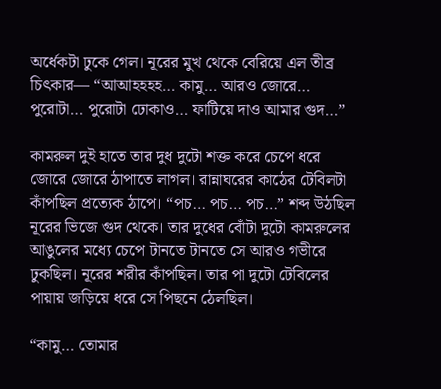অর্ধেকটা ঢুকে গেল। নূরের মুখ থেকে বেরিয়ে এল তীব্র চিৎকার— “আআহহহহ… কামু… আরও জোরে… পুরোটা… পুরোটা ঢোকাও… ফাটিয়ে দাও আমার গুদ…”

কামরুল দুই হাতে তার দুধ দুটো শক্ত করে চেপে ধরে জোরে জোরে ঠাপাতে লাগল। রান্নাঘরের কাঠের টেবিলটা কাঁপছিল প্রত্যেক ঠাপে। “পচ… পচ… পচ…” শব্দ উঠছিল নূরের ভিজে গুদ থেকে। তার দুধের বোঁটা দুটো কামরুলের আঙুলের মধ্যে চেপে টানতে টানতে সে আরও গভীরে ঢুকছিল। নূরের শরীর কাঁপছিল। তার পা দুটো টেবিলের পায়ায় জড়িয়ে ধরে সে পিছনে ঠেলছিল।

“কামু… তোমার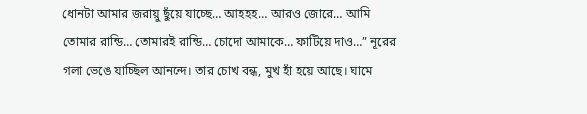ধোনটা আমার জরায়ু ছুঁয়ে যাচ্ছে… আহহহ… আরও জোরে… আমি তোমার রান্ডি… তোমারই রান্ডি… চোদো আমাকে… ফাটিয়ে দাও…” নূরের গলা ভেঙে যাচ্ছিল আনন্দে। তার চোখ বন্ধ, মুখ হাঁ হয়ে আছে। ঘামে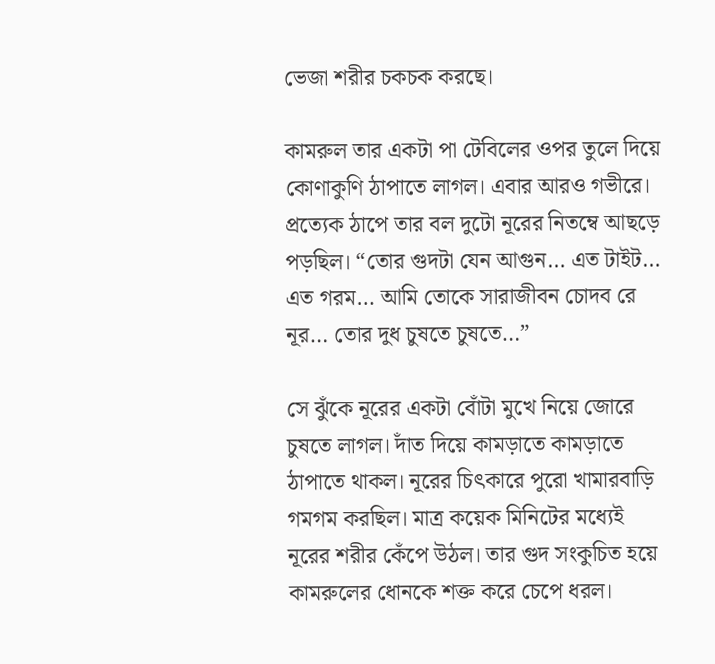ভেজা শরীর চকচক করছে।

কামরুল তার একটা পা টেবিলের ওপর তুলে দিয়ে কোণাকুণি ঠাপাতে লাগল। এবার আরও গভীরে। প্রত্যেক ঠাপে তার বল দুটো নূরের নিতম্বে আছড়ে পড়ছিল। “তোর গুদটা যেন আগুন… এত টাইট… এত গরম… আমি তোকে সারাজীবন চোদব রে নূর… তোর দুধ চুষতে চুষতে…”

সে ঝুঁকে নূরের একটা বোঁটা মুখে নিয়ে জোরে চুষতে লাগল। দাঁত দিয়ে কামড়াতে কামড়াতে ঠাপাতে থাকল। নূরের চিৎকারে পুরো খামারবাড়ি গমগম করছিল। মাত্র কয়েক মিনিটের মধ্যেই নূরের শরীর কেঁপে উঠল। তার গুদ সংকুচিত হয়ে কামরুলের ধোনকে শক্ত করে চেপে ধরল।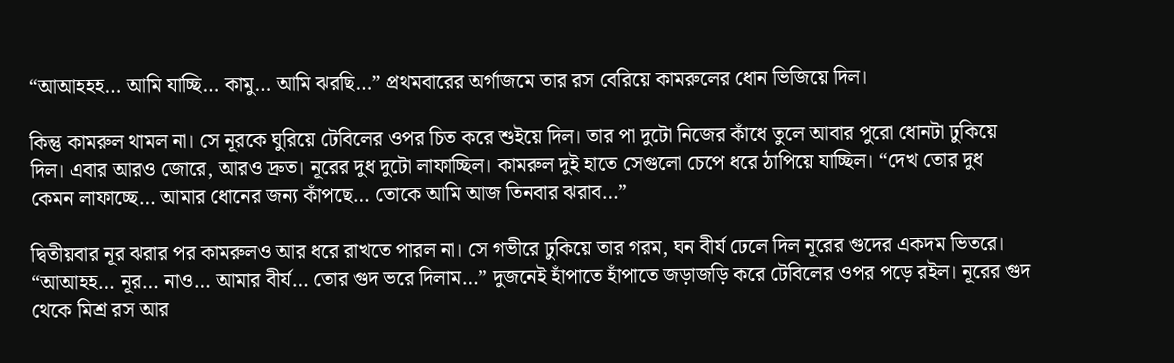“আআহহহ… আমি যাচ্ছি… কামু… আমি ঝরছি…” প্রথমবারের অর্গাজমে তার রস বেরিয়ে কামরুলের ধোন ভিজিয়ে দিল।

কিন্তু কামরুল থামল না। সে নূরকে ঘুরিয়ে টেবিলের ওপর চিত করে শুইয়ে দিল। তার পা দুটো নিজের কাঁধে তুলে আবার পুরো ধোনটা ঢুকিয়ে দিল। এবার আরও জোরে, আরও দ্রুত। নূরের দুধ দুটো লাফাচ্ছিল। কামরুল দুই হাতে সেগুলো চেপে ধরে ঠাপিয়ে যাচ্ছিল। “দেখ তোর দুধ কেমন লাফাচ্ছে… আমার ধোনের জন্য কাঁপছে… তোকে আমি আজ তিনবার ঝরাব…”

দ্বিতীয়বার নূর ঝরার পর কামরুলও আর ধরে রাখতে পারল না। সে গভীরে ঢুকিয়ে তার গরম, ঘন বীর্য ঢেলে দিল নূরের গুদের একদম ভিতরে। “আআহহ… নূর… নাও… আমার বীর্য… তোর গুদ ভরে দিলাম…” দুজনেই হাঁপাতে হাঁপাতে জড়াজড়ি করে টেবিলের ওপর পড়ে রইল। নূরের গুদ থেকে মিশ্র রস আর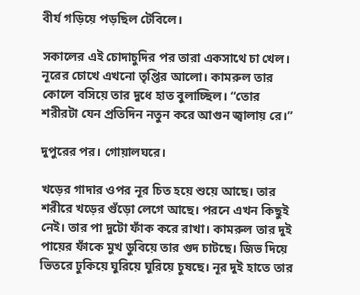বীর্য গড়িয়ে পড়ছিল টেবিলে।

সকালের এই চোদাচুদির পর তারা একসাথে চা খেল। নূরের চোখে এখনো তৃপ্তির আলো। কামরুল তার কোলে বসিয়ে তার দুধে হাত বুলাচ্ছিল। “তোর শরীরটা যেন প্রতিদিন নতুন করে আগুন জ্বালায় রে।”

দুপুরের পর। গোয়ালঘরে।

খড়ের গাদার ওপর নূর চিত হয়ে শুয়ে আছে। তার শরীরে খড়ের গুঁড়ো লেগে আছে। পরনে এখন কিছুই নেই। তার পা দুটো ফাঁক করে রাখা। কামরুল তার দুই পায়ের ফাঁকে মুখ ডুবিয়ে তার গুদ চাটছে। জিভ দিয়ে ভিতরে ঢুকিয়ে ঘুরিয়ে ঘুরিয়ে চুষছে। নূর দুই হাতে তার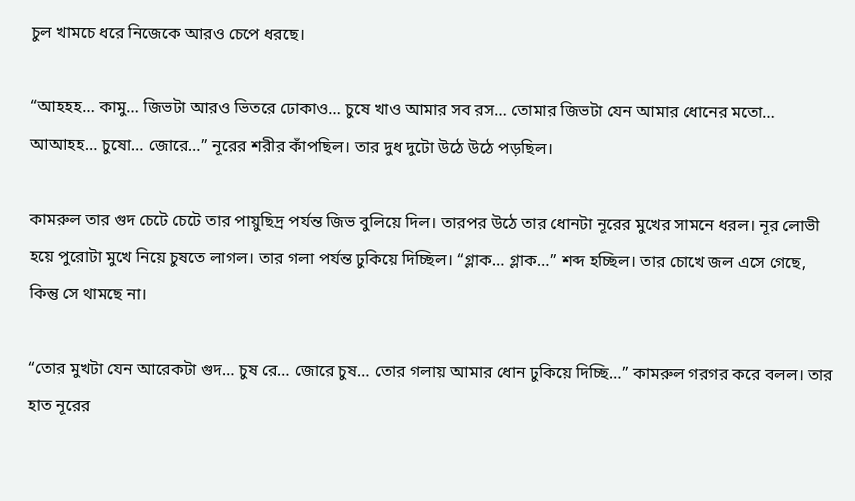চুল খামচে ধরে নিজেকে আরও চেপে ধরছে।

“আহহহ… কামু… জিভটা আরও ভিতরে ঢোকাও… চুষে খাও আমার সব রস… তোমার জিভটা যেন আমার ধোনের মতো… আআহহ… চুষো… জোরে…” নূরের শরীর কাঁপছিল। তার দুধ দুটো উঠে উঠে পড়ছিল।

কামরুল তার গুদ চেটে চেটে তার পায়ুছিদ্র পর্যন্ত জিভ বুলিয়ে দিল। তারপর উঠে তার ধোনটা নূরের মুখের সামনে ধরল। নূর লোভী হয়ে পুরোটা মুখে নিয়ে চুষতে লাগল। তার গলা পর্যন্ত ঢুকিয়ে দিচ্ছিল। “গ্লাক… গ্লাক…” শব্দ হচ্ছিল। তার চোখে জল এসে গেছে, কিন্তু সে থামছে না।

“তোর মুখটা যেন আরেকটা গুদ… চুষ রে… জোরে চুষ… তোর গলায় আমার ধোন ঢুকিয়ে দিচ্ছি…” কামরুল গরগর করে বলল। তার হাত নূরের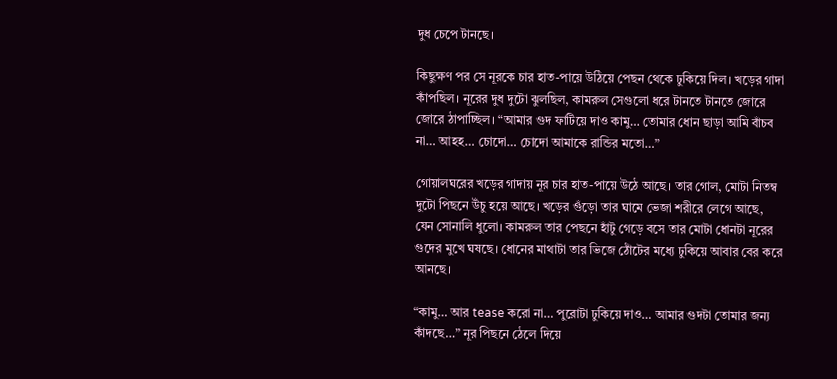দুধ চেপে টানছে।

কিছুক্ষণ পর সে নূরকে চার হাত-পায়ে উঠিয়ে পেছন থেকে ঢুকিয়ে দিল। খড়ের গাদা কাঁপছিল। নূরের দুধ দুটো ঝুলছিল, কামরুল সেগুলো ধরে টানতে টানতে জোরে জোরে ঠাপাচ্ছিল। “আমার গুদ ফাটিয়ে দাও কামু… তোমার ধোন ছাড়া আমি বাঁচব না… আহহ… চোদো… চোদো আমাকে রান্ডির মতো…”

গোয়ালঘরের খড়ের গাদায় নূর চার হাত-পায়ে উঠে আছে। তার গোল, মোটা নিতম্ব দুটো পিছনে উঁচু হয়ে আছে। খড়ের গুঁড়ো তার ঘামে ভেজা শরীরে লেগে আছে, যেন সোনালি ধুলো। কামরুল তার পেছনে হাঁটু গেড়ে বসে তার মোটা ধোনটা নূরের গুদের মুখে ঘষছে। ধোনের মাথাটা তার ভিজে ঠোঁটের মধ্যে ঢুকিয়ে আবার বের করে আনছে।

“কামু… আর tease করো না… পুরোটা ঢুকিয়ে দাও… আমার গুদটা তোমার জন্য কাঁদছে…” নূর পিছনে ঠেলে দিয়ে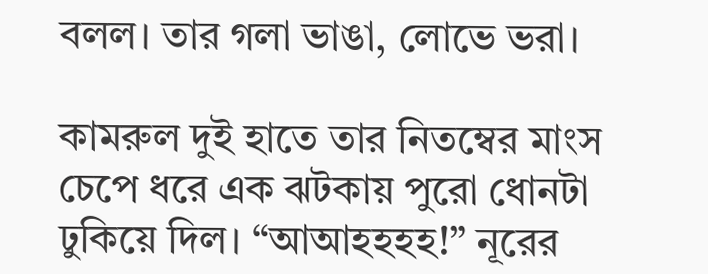বলল। তার গলা ভাঙা, লোভে ভরা।

কামরুল দুই হাতে তার নিতম্বের মাংস চেপে ধরে এক ঝটকায় পুরো ধোনটা ঢুকিয়ে দিল। “আআহহহহ!” নূরের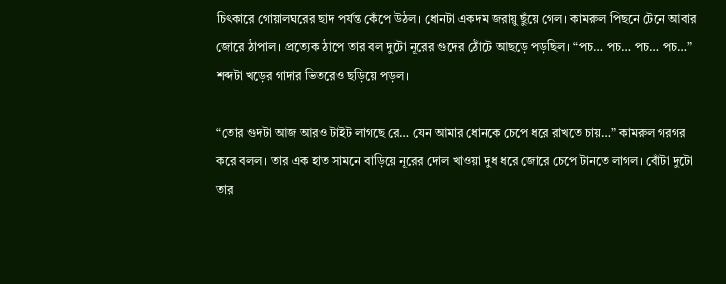চিৎকারে গোয়ালঘরের ছাদ পর্যন্ত কেঁপে উঠল। ধোনটা একদম জরায়ু ছুঁয়ে গেল। কামরুল পিছনে টেনে আবার জোরে ঠাপাল। প্রত্যেক ঠাপে তার বল দুটো নূরের গুদের ঠোঁটে আছড়ে পড়ছিল। “পচ… পচ… পচ… পচ…” শব্দটা খড়ের গাদার ভিতরেও ছড়িয়ে পড়ল।

“তোর গুদটা আজ আরও টাইট লাগছে রে… যেন আমার ধোনকে চেপে ধরে রাখতে চায়…” কামরুল গরগর করে বলল। তার এক হাত সামনে বাড়িয়ে নূরের দোল খাওয়া দুধ ধরে জোরে চেপে টানতে লাগল। বোঁটা দুটো তার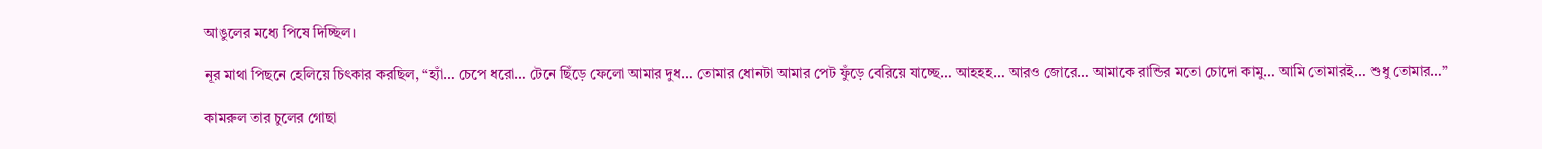আঙুলের মধ্যে পিষে দিচ্ছিল।

নূর মাথা পিছনে হেলিয়ে চিৎকার করছিল, “হ্যাঁ… চেপে ধরো… টেনে ছিঁড়ে ফেলো আমার দুধ… তোমার ধোনটা আমার পেট ফুঁড়ে বেরিয়ে যাচ্ছে… আহহহ… আরও জোরে… আমাকে রান্ডির মতো চোদো কামু… আমি তোমারই… শুধু তোমার…”

কামরুল তার চুলের গোছা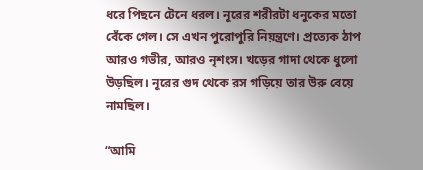ধরে পিছনে টেনে ধরল। নূরের শরীরটা ধনুকের মতো বেঁকে গেল। সে এখন পুরোপুরি নিয়ন্ত্রণে। প্রত্যেক ঠাপ আরও গভীর, আরও নৃশংস। খড়ের গাদা থেকে ধুলো উড়ছিল। নূরের গুদ থেকে রস গড়িয়ে তার উরু বেয়ে নামছিল।

“আমি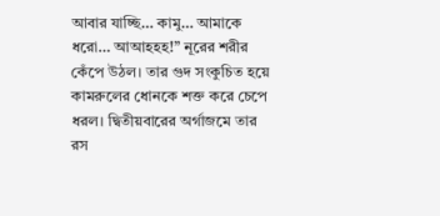আবার যাচ্ছি… কামু… আমাকে ধরো… আআহহহ!” নূরের শরীর কেঁপে উঠল। তার গুদ সংকুচিত হয়ে কামরুলের ধোনকে শক্ত করে চেপে ধরল। দ্বিতীয়বারের অর্গাজমে তার রস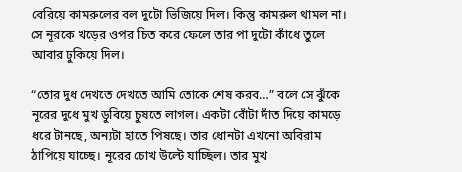বেরিয়ে কামরুলের বল দুটো ভিজিয়ে দিল। কিন্তু কামরুল থামল না। সে নূরকে খড়ের ওপর চিত করে ফেলে তার পা দুটো কাঁধে তুলে আবার ঢুকিয়ে দিল।

“তোর দুধ দেখতে দেখতে আমি তোকে শেষ করব…” বলে সে ঝুঁকে নূরের দুধে মুখ ডুবিয়ে চুষতে লাগল। একটা বোঁটা দাঁত দিয়ে কামড়ে ধরে টানছে, অন্যটা হাতে পিষছে। তার ধোনটা এখনো অবিরাম ঠাপিয়ে যাচ্ছে। নূরের চোখ উল্টে যাচ্ছিল। তার মুখ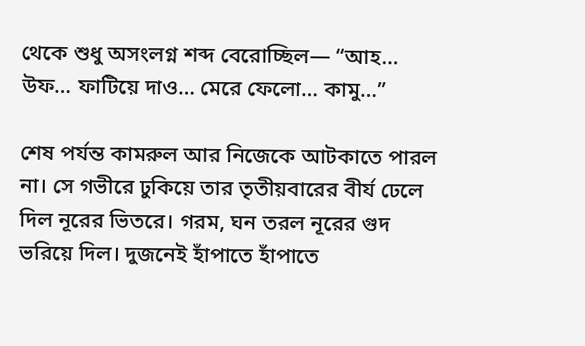থেকে শুধু অসংলগ্ন শব্দ বেরোচ্ছিল— “আহ… উফ… ফাটিয়ে দাও… মেরে ফেলো… কামু…”

শেষ পর্যন্ত কামরুল আর নিজেকে আটকাতে পারল না। সে গভীরে ঢুকিয়ে তার তৃতীয়বারের বীর্য ঢেলে দিল নূরের ভিতরে। গরম, ঘন তরল নূরের গুদ ভরিয়ে দিল। দুজনেই হাঁপাতে হাঁপাতে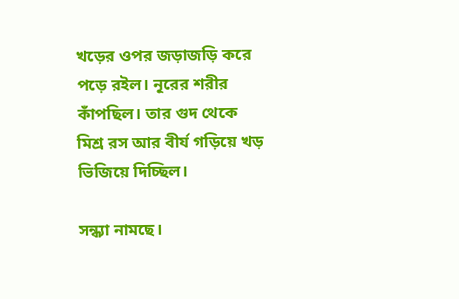খড়ের ওপর জড়াজড়ি করে পড়ে রইল। নূরের শরীর কাঁপছিল। তার গুদ থেকে মিশ্র রস আর বীর্য গড়িয়ে খড় ভিজিয়ে দিচ্ছিল।

সন্ধ্যা নামছে।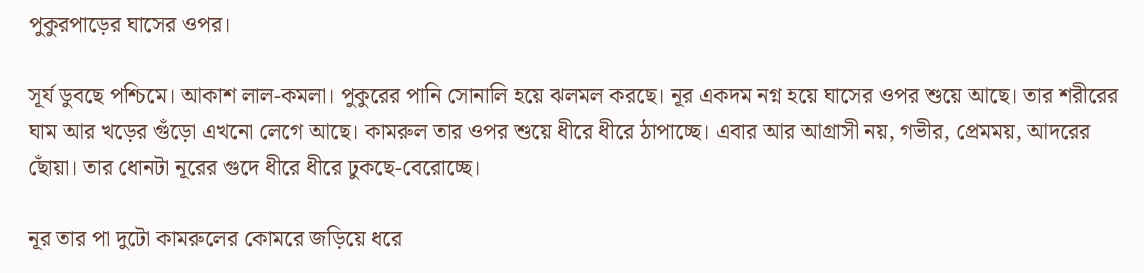পুকুরপাড়ের ঘাসের ওপর।

সূর্য ডুবছে পশ্চিমে। আকাশ লাল-কমলা। পুকুরের পানি সোনালি হয়ে ঝলমল করছে। নূর একদম নগ্ন হয়ে ঘাসের ওপর শুয়ে আছে। তার শরীরের ঘাম আর খড়ের গুঁড়ো এখনো লেগে আছে। কামরুল তার ওপর শুয়ে ধীরে ধীরে ঠাপাচ্ছে। এবার আর আগ্রাসী নয়, গভীর, প্রেমময়, আদরের ছোঁয়া। তার ধোনটা নূরের গুদে ধীরে ধীরে ঢুকছে-বেরোচ্ছে।

নূর তার পা দুটো কামরুলের কোমরে জড়িয়ে ধরে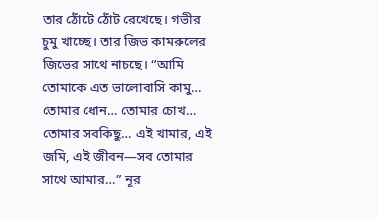তার ঠোঁটে ঠোঁট রেখেছে। গভীর চুমু খাচ্ছে। তার জিভ কামরুলের জিভের সাথে নাচছে। “আমি তোমাকে এত ভালোবাসি কামু… তোমার ধোন… তোমার চোখ… তোমার সবকিছু… এই খামার, এই জমি, এই জীবন—সব তোমার সাথে আমার…” নূর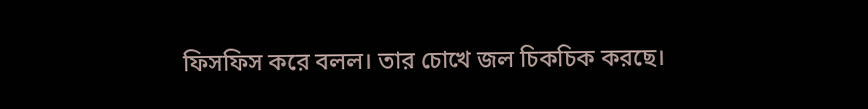ফিসফিস করে বলল। তার চোখে জল চিকচিক করছে।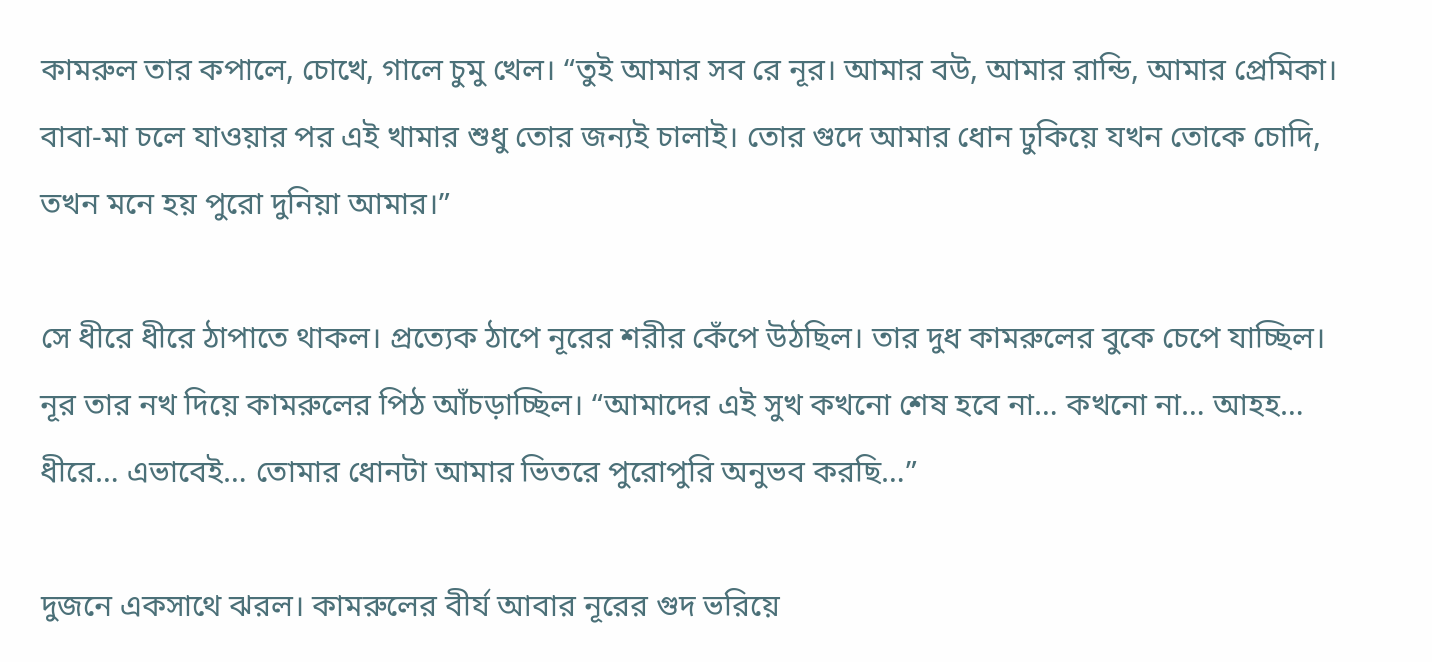কামরুল তার কপালে, চোখে, গালে চুমু খেল। “তুই আমার সব রে নূর। আমার বউ, আমার রান্ডি, আমার প্রেমিকা। বাবা-মা চলে যাওয়ার পর এই খামার শুধু তোর জন্যই চালাই। তোর গুদে আমার ধোন ঢুকিয়ে যখন তোকে চোদি, তখন মনে হয় পুরো দুনিয়া আমার।”

সে ধীরে ধীরে ঠাপাতে থাকল। প্রত্যেক ঠাপে নূরের শরীর কেঁপে উঠছিল। তার দুধ কামরুলের বুকে চেপে যাচ্ছিল। নূর তার নখ দিয়ে কামরুলের পিঠ আঁচড়াচ্ছিল। “আমাদের এই সুখ কখনো শেষ হবে না… কখনো না… আহহ… ধীরে… এভাবেই… তোমার ধোনটা আমার ভিতরে পুরোপুরি অনুভব করছি…”

দুজনে একসাথে ঝরল। কামরুলের বীর্য আবার নূরের গুদ ভরিয়ে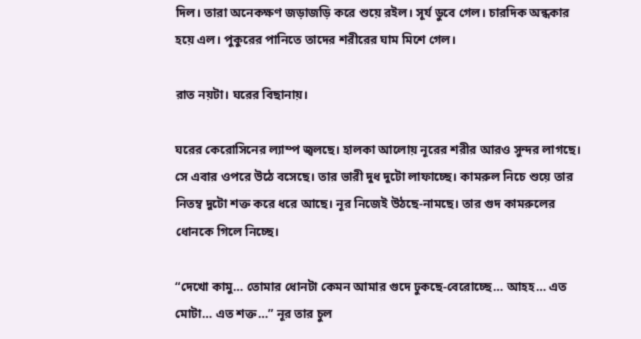দিল। তারা অনেকক্ষণ জড়াজড়ি করে শুয়ে রইল। সূর্য ডুবে গেল। চারদিক অন্ধকার হয়ে এল। পুকুরের পানিতে তাদের শরীরের ঘাম মিশে গেল।

রাত নয়টা। ঘরের বিছানায়।

ঘরের কেরোসিনের ল্যাম্প জ্বলছে। হালকা আলোয় নূরের শরীর আরও সুন্দর লাগছে। সে এবার ওপরে উঠে বসেছে। তার ভারী দুধ দুটো লাফাচ্ছে। কামরুল নিচে শুয়ে তার নিতম্ব দুটো শক্ত করে ধরে আছে। নূর নিজেই উঠছে-নামছে। তার গুদ কামরুলের ধোনকে গিলে নিচ্ছে।

“দেখো কামু… তোমার ধোনটা কেমন আমার গুদে ঢুকছে-বেরোচ্ছে… আহহ… এত মোটা… এত শক্ত…” নূর তার চুল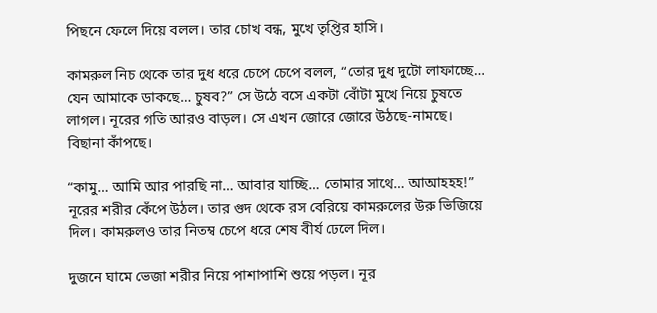পিছনে ফেলে দিয়ে বলল। তার চোখ বন্ধ, মুখে তৃপ্তির হাসি।

কামরুল নিচ থেকে তার দুধ ধরে চেপে চেপে বলল, “তোর দুধ দুটো লাফাচ্ছে… যেন আমাকে ডাকছে… চুষব?” সে উঠে বসে একটা বোঁটা মুখে নিয়ে চুষতে লাগল। নূরের গতি আরও বাড়ল। সে এখন জোরে জোরে উঠছে-নামছে। বিছানা কাঁপছে।

“কামু… আমি আর পারছি না… আবার যাচ্ছি… তোমার সাথে… আআহহহ!” নূরের শরীর কেঁপে উঠল। তার গুদ থেকে রস বেরিয়ে কামরুলের উরু ভিজিয়ে দিল। কামরুলও তার নিতম্ব চেপে ধরে শেষ বীর্য ঢেলে দিল।

দুজনে ঘামে ভেজা শরীর নিয়ে পাশাপাশি শুয়ে পড়ল। নূর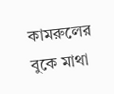কামরুলের বুকে মাথা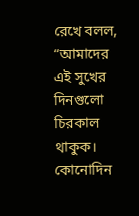রেখে বলল, “আমাদের এই সুখের দিনগুলো চিরকাল থাকুক। কোনোদিন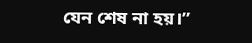যেন শেষ না হয়।”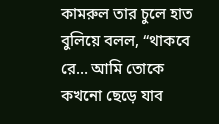কামরুল তার চুলে হাত বুলিয়ে বলল, “থাকবে রে… আমি তোকে কখনো ছেড়ে যাব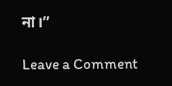না।”

Leave a Comment